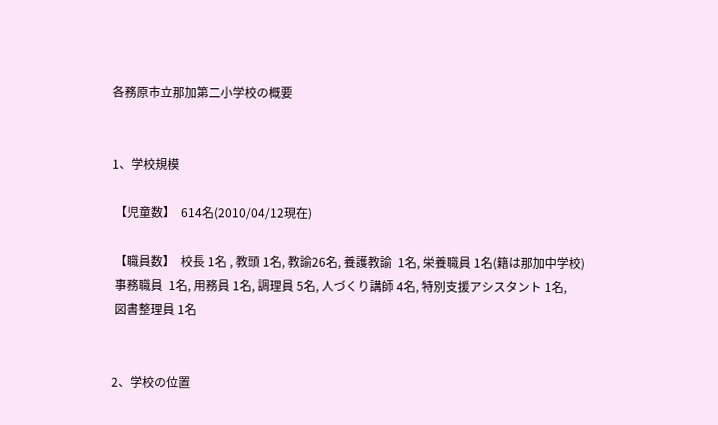各務原市立那加第二小学校の概要


1、学校規模

 【児童数】  614名(2010/04/12現在)

 【職員数】  校長 1名 , 教頭 1名, 教諭26名, 養護教諭  1名, 栄養職員 1名(籍は那加中学校)
 事務職員  1名, 用務員 1名, 調理員 5名, 人づくり講師 4名, 特別支援アシスタント 1名,
 図書整理員 1名


2、学校の位置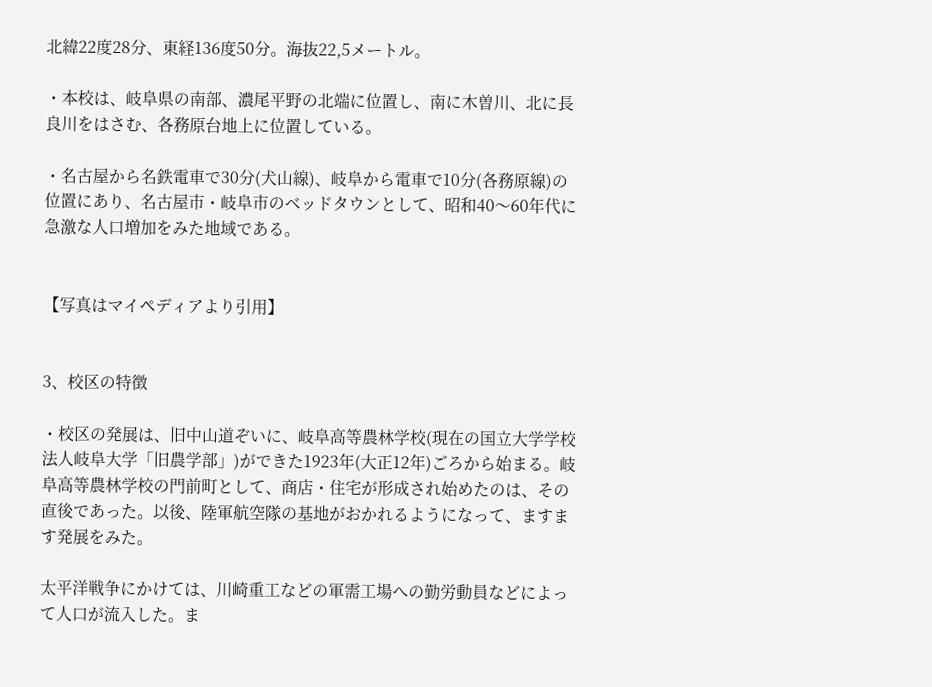北緯22度28分、東経136度50分。海抜22,5メートル。

・本校は、岐阜県の南部、濃尾平野の北端に位置し、南に木曽川、北に長良川をはさむ、各務原台地上に位置している。

・名古屋から名鉄電車で30分(犬山線)、岐阜から電車で10分(各務原線)の位置にあり、名古屋市・岐阜市のベッドタウンとして、昭和40〜60年代に急激な人口増加をみた地域である。


【写真はマイペディアより引用】


3、校区の特徴

・校区の発展は、旧中山道ぞいに、岐阜高等農林学校(現在の国立大学学校法人岐阜大学「旧農学部」)ができた1923年(大正12年)ごろから始まる。岐阜高等農林学校の門前町として、商店・住宅が形成され始めたのは、その直後であった。以後、陸軍航空隊の基地がおかれるようになって、ますます発展をみた。

太平洋戦争にかけては、川崎重工などの軍需工場への勤労動員などによって人口が流入した。ま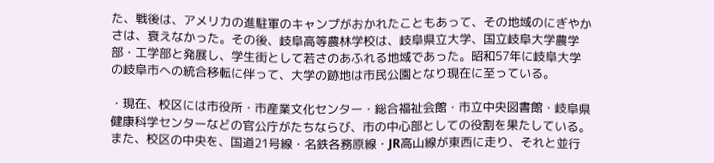た、戦後は、アメリカの進駐軍のキャンプがおかれたこともあって、その地域のにぎやかさは、衰えなかった。その後、岐阜高等農林学校は、岐阜県立大学、国立岐阜大学農学部・工学部と発展し、学生街として若さのあふれる地域であった。昭和57年に岐阜大学の岐阜市への統合移転に伴って、大学の跡地は市民公園となり現在に至っている。

・現在、校区には市役所・市産業文化センター・総合福祉会館・市立中央図書館・岐阜県健康科学センターなどの官公庁がたちならび、市の中心部としての役割を果たしている。また、校区の中央を、国道21号線・名鉄各務原線・JR高山線が東西に走り、それと並行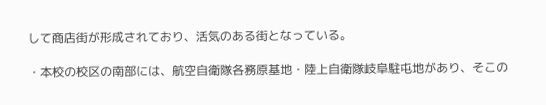して商店街が形成されており、活気のある街となっている。

・本校の校区の南部には、航空自衛隊各務原基地・陸上自衛隊岐阜駐屯地があり、そこの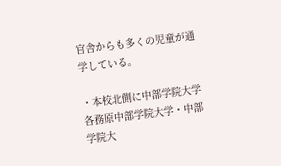官舎からも多くの児童が通学している。

・本校北側に中部学院大学各務原中部学院大学・中部学院大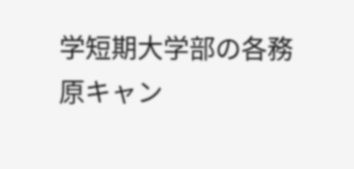学短期大学部の各務原キャン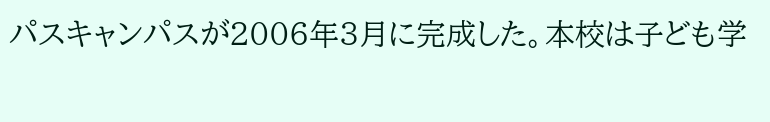パスキャンパスが2006年3月に完成した。本校は子ども学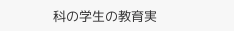科の学生の教育実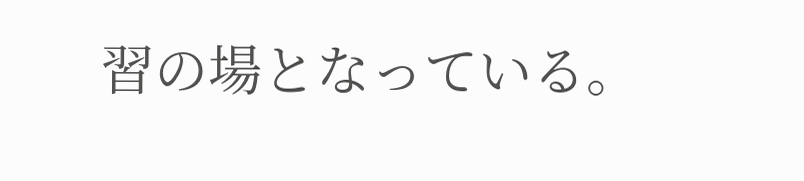習の場となっている。